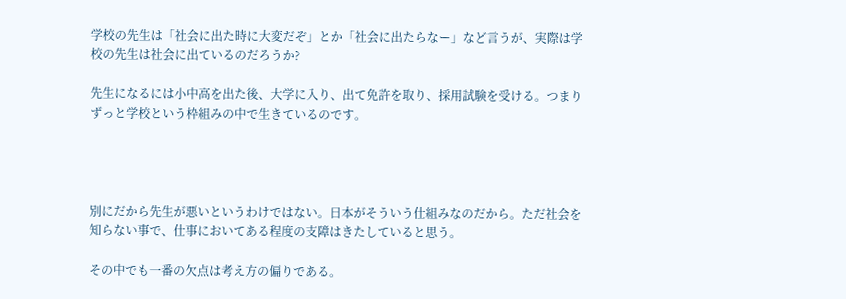学校の先生は「社会に出た時に大変だぞ」とか「社会に出たらなー」など言うが、実際は学校の先生は社会に出ているのだろうか?

先生になるには小中高を出た後、大学に入り、出て免許を取り、採用試験を受ける。つまりずっと学校という枠組みの中で生きているのです。




別にだから先生が悪いというわけではない。日本がそういう仕組みなのだから。ただ社会を知らない事で、仕事においてある程度の支障はきたしていると思う。

その中でも一番の欠点は考え方の偏りである。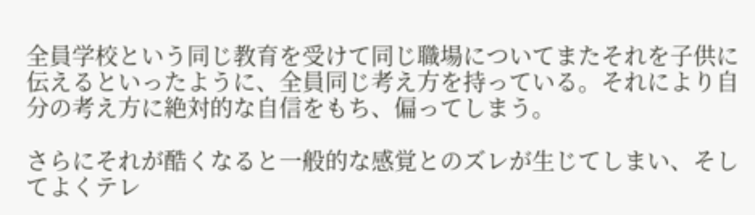全員学校という同じ教育を受けて同じ職場についてまたそれを子供に伝えるといったように、全員同じ考え方を持っている。それにより自分の考え方に絶対的な自信をもち、偏ってしまう。

さらにそれが酷くなると一般的な感覚とのズレが生じてしまい、そしてよくテレ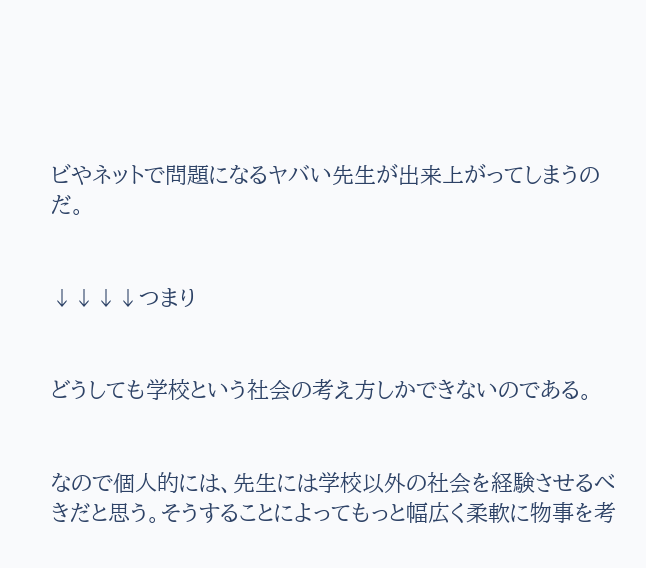ビやネットで問題になるヤバい先生が出来上がってしまうのだ。


↓↓↓↓つまり


どうしても学校という社会の考え方しかできないのである。


なので個人的には、先生には学校以外の社会を経験させるべきだと思う。そうすることによってもっと幅広く柔軟に物事を考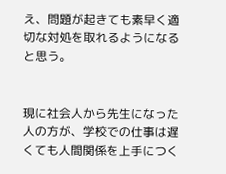え、問題が起きても素早く適切な対処を取れるようになると思う。


現に社会人から先生になった人の方が、学校での仕事は遅くても人間関係を上手につく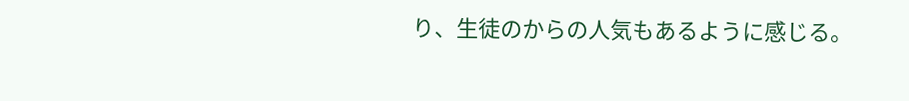り、生徒のからの人気もあるように感じる。